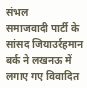संभल
समाजवादी पार्टी के सांसद जियाउर्रहमान बर्क ने लखनऊ में लगाए गए विवादित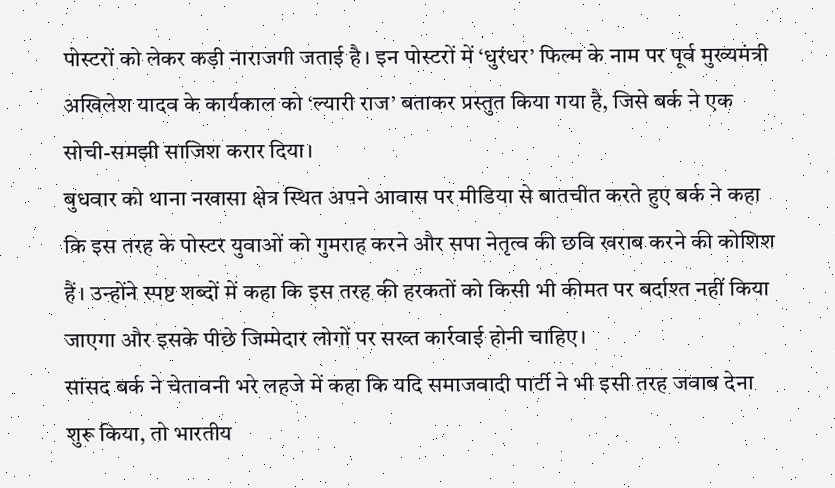पोस्टरों को लेकर कड़ी नाराजगी जताई है। इन पोस्टरों में ‘धुरंधर’ फिल्म के नाम पर पूर्व मुख्यमंत्री अखिलेश यादव के कार्यकाल को ‘ल्यारी राज’ बताकर प्रस्तुत किया गया है, जिसे बर्क ने एक सोची-समझी साजिश करार दिया।
बुधवार को थाना नखासा क्षेत्र स्थित अपने आवास पर मीडिया से बातचीत करते हुए बर्क ने कहा कि इस तरह के पोस्टर युवाओं को गुमराह करने और सपा नेतृत्व की छवि खराब करने की कोशिश हैं। उन्होंने स्पष्ट शब्दों में कहा कि इस तरह की हरकतों को किसी भी कीमत पर बर्दाश्त नहीं किया जाएगा और इसके पीछे जिम्मेदार लोगों पर सख्त कार्रवाई होनी चाहिए।
सांसद बर्क ने चेतावनी भरे लहजे में कहा कि यदि समाजवादी पार्टी ने भी इसी तरह जवाब देना शुरू किया, तो भारतीय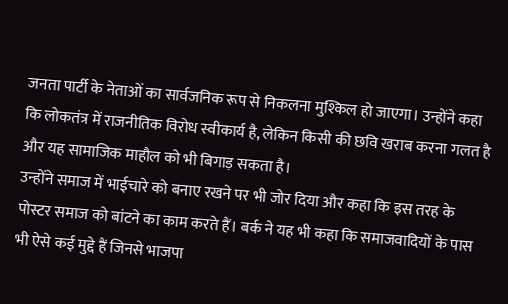जनता पार्टी के नेताओं का सार्वजनिक रूप से निकलना मुश्किल हो जाएगा। उन्होंने कहा कि लोकतंत्र में राजनीतिक विरोध स्वीकार्य है, लेकिन किसी की छवि खराब करना गलत है और यह सामाजिक माहौल को भी बिगाड़ सकता है।
उन्होंने समाज में भाईचारे को बनाए रखने पर भी जोर दिया और कहा कि इस तरह के पोस्टर समाज को बांटने का काम करते हैं। बर्क ने यह भी कहा कि समाजवादियों के पास भी ऐसे कई मुद्दे हैं जिनसे भाजपा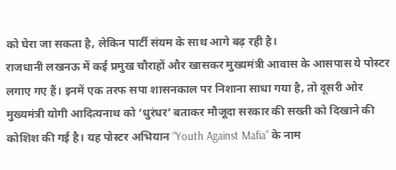को घेरा जा सकता है, लेकिन पार्टी संयम के साथ आगे बढ़ रही है।
राजधानी लखनऊ में कई प्रमुख चौराहों और खासकर मुख्यमंत्री आवास के आसपास ये पोस्टर लगाए गए हैं। इनमें एक तरफ सपा शासनकाल पर निशाना साधा गया है, तो दूसरी ओर मुख्यमंत्री योगी आदित्यनाथ को ‘धुरंधर’ बताकर मौजूदा सरकार की सख्ती को दिखाने की कोशिश की गई है। यह पोस्टर अभियान “Youth Against Mafia” के नाम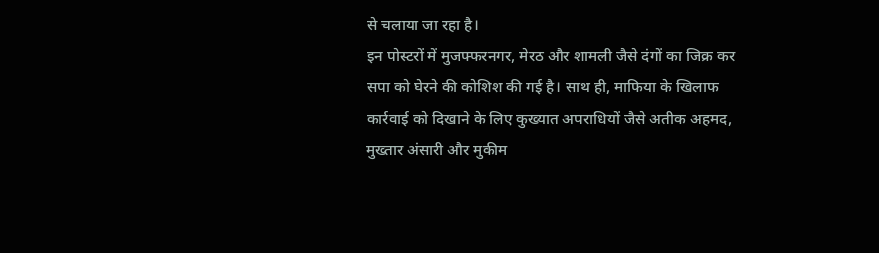से चलाया जा रहा है।
इन पोस्टरों में मुजफ्फरनगर, मेरठ और शामली जैसे दंगों का जिक्र कर सपा को घेरने की कोशिश की गई है। साथ ही, माफिया के खिलाफ कार्रवाई को दिखाने के लिए कुख्यात अपराधियों जैसे अतीक अहमद, मुख्तार अंसारी और मुकीम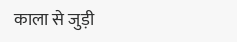काला से जुड़ी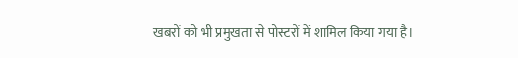खबरों को भी प्रमुखता से पोस्टरों में शामिल किया गया है।